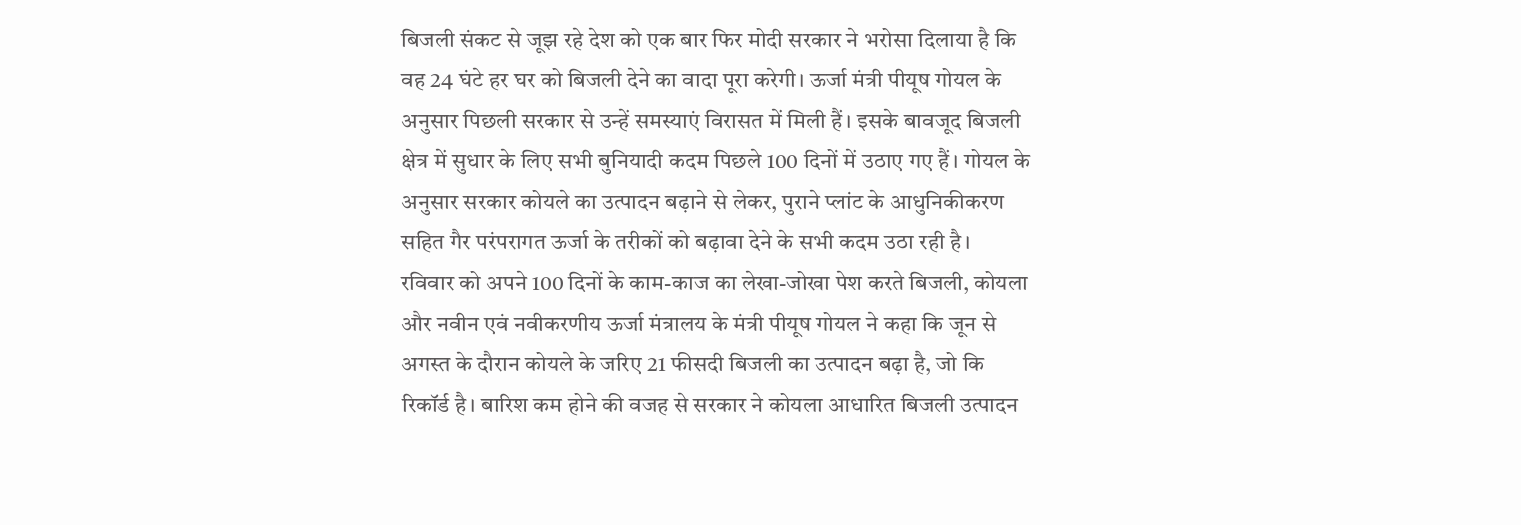बिजली संकट से जूझ रहे देश को एक बार फिर मोदी सरकार ने भरोसा दिलाया है कि वह 24 घंटे हर घर को बिजली देने का वादा पूरा करेगी। ऊर्जा मंत्री पीयूष गोयल के अनुसार पिछली सरकार से उन्हें समस्याएं विरासत में मिली हैं। इसके बावजूद बिजली क्षेत्र में सुधार के लिए सभी बुनियादी कदम पिछले 100 दिनों में उठाए गए हैं। गोयल के अनुसार सरकार कोयले का उत्पादन बढ़ाने से लेकर, पुराने प्लांट के आधुनिकीकरण सहित गैर परंपरागत ऊर्जा के तरीकों को बढ़ावा देने के सभी कदम उठा रही है।
रविवार को अपने 100 दिनों के काम-काज का लेखा-जोखा पेश करते बिजली, कोयला और नवीन एवं नवीकरणीय ऊर्जा मंत्रालय के मंत्री पीयूष गोयल ने कहा कि जून से अगस्त के दौरान कोयले के जरिए 21 फीसदी बिजली का उत्पादन बढ़ा है, जो कि रिकॉर्ड है। बारिश कम होने की वजह से सरकार ने कोयला आधारित बिजली उत्पादन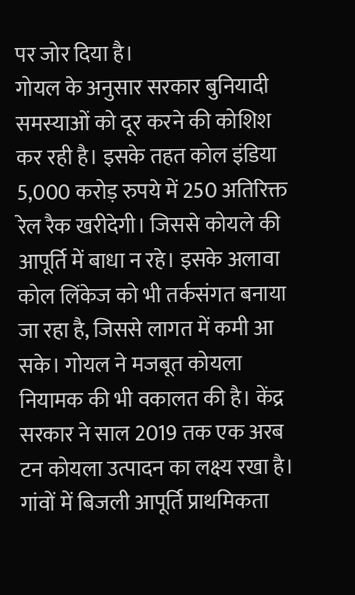पर जोर दिया है।
गोयल के अनुसार सरकार बुनियादी समस्याओं को दूर करने की कोशिश कर रही है। इसके तहत कोल इंडिया 5,000 करोड़ रुपये में 250 अतिरिक्त रेल रैक खरीदेगी। जिससे कोयले की आपूर्ति में बाधा न रहे। इसके अलावा कोल लिंकेज को भी तर्कसंगत बनाया जा रहा है, जिससे लागत में कमी आ सके। गोयल ने मजबूत कोयला नियामक की भी वकालत की है। केंद्र सरकार ने साल 2019 तक एक अरब टन कोयला उत्पादन का लक्ष्य रखा है।
गांवों में बिजली आपूर्ति प्राथमिकता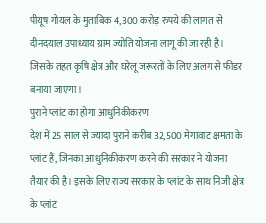पीयूष गोयल के मुताबिक 4,300 करोड़ रुपये की लागत से दीनदयाल उपाध्याय ग्राम ज्योति योजना लागू की जा रही है। जिसके तहत कृषि क्षेत्र और घरेलू जरूरतों के लिए अलग से फीडर बनाया जाएगा।
पुराने प्लांट का होगा आधुनिकीकरण
देश में 25 साल से ज्यादा पुराने करीब 32,500 मेगावाट क्षमता के प्लांट हैं, जिनका आधुनिकीकरण करने की सरकार ने योजना तैयार की है। इसके लिए राज्य सरकार के प्लांट के साथ निजी क्षेत्र के प्लांट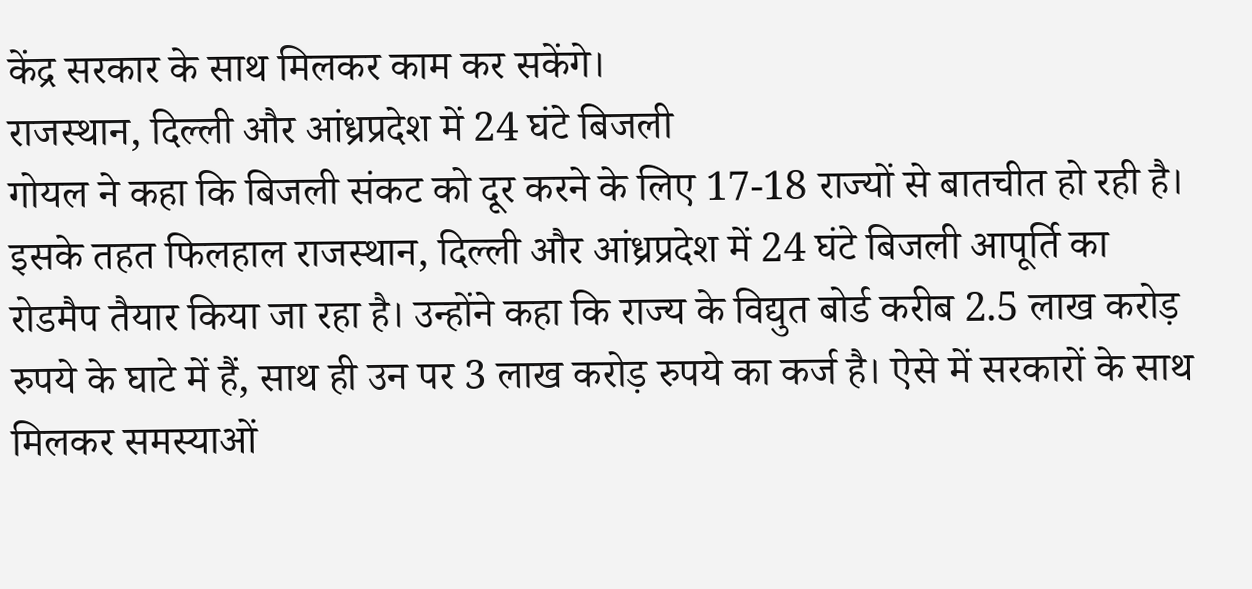केंद्र सरकार के साथ मिलकर काम कर सकेंगे।
राजस्थान, दिल्ली और आंध्रप्रदेश में 24 घंटे बिजली
गोयल ने कहा कि बिजली संकट को दूर करने के लिए 17-18 राज्यों से बातचीत हो रही है। इसके तहत फिलहाल राजस्थान, दिल्ली और आंध्रप्रदेश में 24 घंटे बिजली आपूर्ति का रोडमैप तैयार किया जा रहा है। उन्होंने कहा कि राज्य के विद्युत बोर्ड करीब 2.5 लाख करोड़ रुपये के घाटे में हैं, साथ ही उन पर 3 लाख करोड़ रुपये का कर्ज है। ऐसे में सरकारों के साथ मिलकर समस्याओं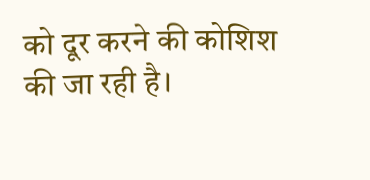को दूर करने की कोशिश की जा रही है।